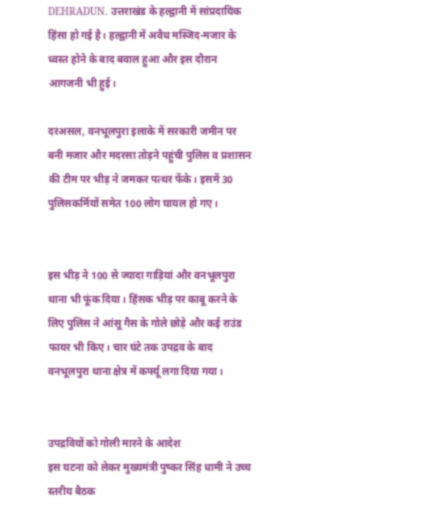DEHRADUN. उत्तराखंड के हल्द्वानी में सांप्रदायिक हिंसा हो गई है। हल्द्वानी में अवैध मस्जिद-मजार के ध्वस्त होने के बाद बवाल हुआ और इस दौरान आगजनी भी हुई।

दरअसल, वनभूलपुरा इलाके में सरकारी जमीन पर बनी मजार और मदरसा तोड़ने पहुंची पुलिस व प्रशासन की टीम पर भीड़ ने जमकर पत्थर फेंके। इसमें 30 पुलिसकर्मियों समेत 100 लोग घायल हो गए।


इस भीड़ ने 100 से ज्यादा गाड़ियां और वनभूलपुरा थाना भी फूंक दिया। हिंसक भीड़ पर काबू करने के लिए पुलिस ने आंसू गैस के गोले छोड़े और कई राउंड फायर भी किए। चार घंटे तक उपद्रव के बाद वनभूलपुरा थाना क्षेत्र में कर्फ्यू लगा दिया गया।


उपद्रवियों को गोली मारने के आदेश
इस घटना को लेकर मुख्यमंत्री पुष्कर सिंह धामी ने उच्च स्तरीय बैठक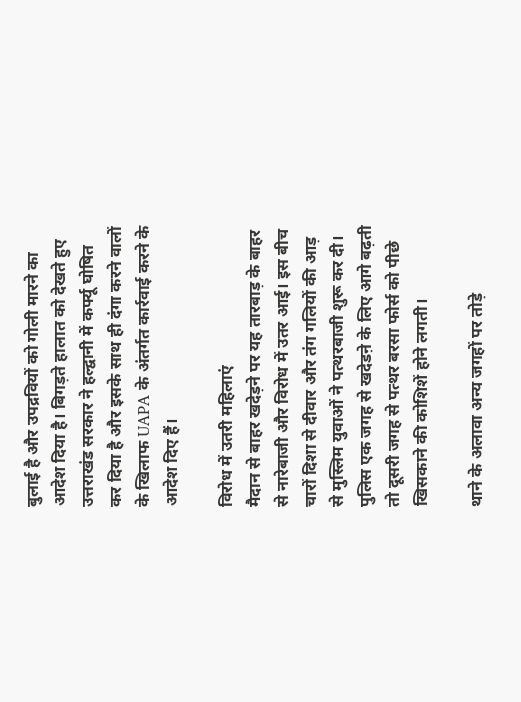बुलाई है और उपद्रवियों को गोली मारने का आदेश दिया है। बिगड़ते हालात को देखते हुए उत्तराखंड सरकार ने हल्द्वानी में कर्फ्यू घोषित कर दिया है और इसके साथ ही दंगा करने वालों के खिलाफ UAPA के अंतर्गत कार्रवाई करने के आदेश दिए हैं।

विरोध में उतरी महिलाएं
मैदान से बाहर खदेड़ने पर यह तारबाड़ के बाहर से नारेबाजी और विरोध में उतर आई। इस बीच चारों दिशा से दीवार और तंग गलियों की आड़ से मुस्लिम युवाओं ने पत्थरबाजी शुरू कर दी। पुलिस एक जगह से खदेडऩे के लिए आगे बढ़ती तो दूसरी जगह से पत्थर बरसा फोर्स को पीछे खिसकाने की कोशिशें होने लगती।

थाने के अलावा अन्य जगहों पर तोड़े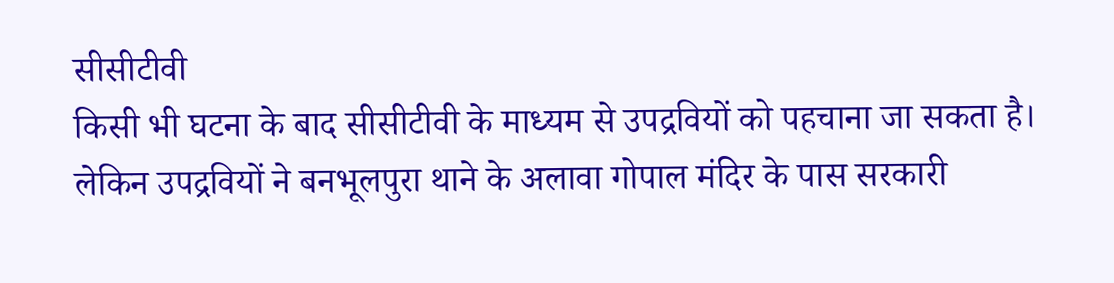सीसीटीवी
किसी भी घटना के बाद सीसीटीवी के माध्यम से उपद्रवियों को पहचाना जा सकता है। लेकिन उपद्रवियों ने बनभूलपुरा थाने के अलावा गोपाल मंदिर के पास सरकारी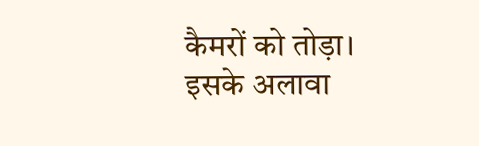कैमरों को तोड़ा। इसके अलावा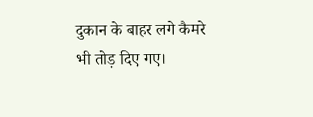दुकान के बाहर लगे कैमरे भी तोड़ दिए गए।